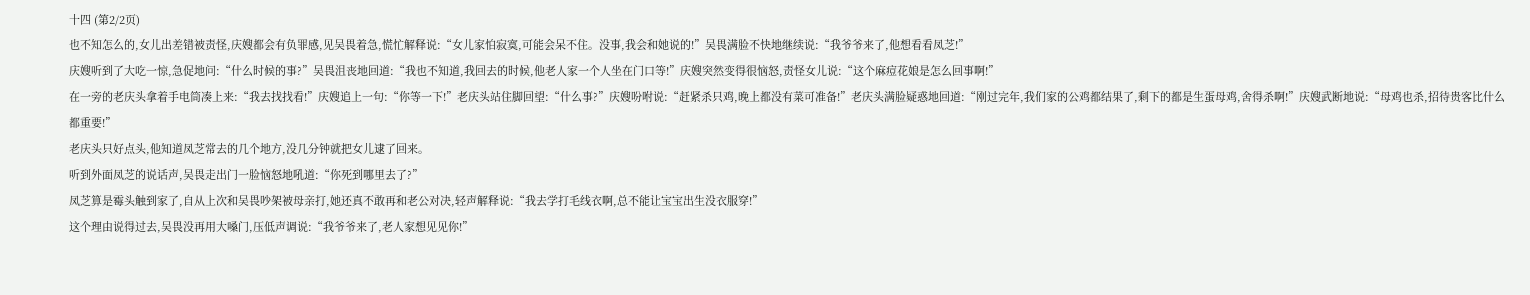十四 (第2/2页)
也不知怎么的,女儿出差错被责怪,庆嫂都会有负罪感,见吴畏着急,慌忙解释说:“女儿家怕寂寞,可能会呆不住。没事,我会和她说的!”吴畏满脸不快地继续说:“我爷爷来了,他想看看凤芝!”
庆嫂听到了大吃一惊,急促地问:“什么时候的事?”吴畏沮丧地回道:“我也不知道,我回去的时候,他老人家一个人坐在门口等!”庆嫂突然变得很恼怒,责怪女儿说:“这个麻痘花娘是怎么回事啊!”
在一旁的老庆头拿着手电筒凑上来:“我去找找看!”庆嫂追上一句:“你等一下!”老庆头站住脚回望:“什么事?”庆嫂吩咐说:“赶紧杀只鸡,晚上都没有菜可准备!”老庆头满脸疑惑地回道:“刚过完年,我们家的公鸡都结果了,剩下的都是生蛋母鸡,舍得杀啊!”庆嫂武断地说:“母鸡也杀,招待贵客比什么都重要!”
老庆头只好点头,他知道凤芝常去的几个地方,没几分钟就把女儿逮了回来。
听到外面凤芝的说话声,吴畏走出门一脸恼怒地吼道:“你死到哪里去了?”
凤芝算是霉头触到家了,自从上次和吴畏吵架被母亲打,她还真不敢再和老公对决,轻声解释说:“我去学打毛线衣啊,总不能让宝宝出生没衣服穿!”
这个理由说得过去,吴畏没再用大嗓门,压低声调说:“我爷爷来了,老人家想见见你!”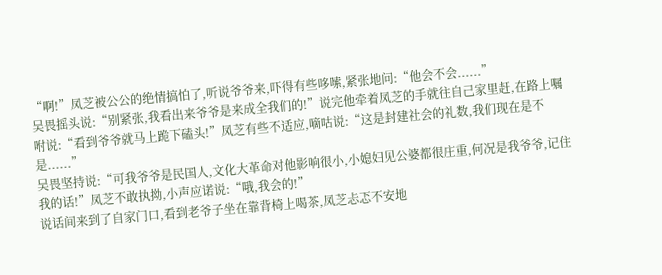“啊!”凤芝被公公的绝情搞怕了,听说爷爷来,吓得有些哆嗦,紧张地问:“他会不会......”
吴畏摇头说:“别紧张,我看出来爷爷是来成全我们的!”说完他牵着凤芝的手就往自己家里赶,在路上嘱咐说:“看到爷爷就马上跪下磕头!”凤芝有些不适应,嘀咕说:“这是封建社会的礼数,我们现在是不是......”
吴畏坚持说:“可我爷爷是民国人,文化大革命对他影响很小,小媳妇见公婆都很庄重,何况是我爷爷,记住我的话!”凤芝不敢执拗,小声应诺说:“哦,我会的!”
说话间来到了自家门口,看到老爷子坐在靠背椅上喝茶,凤芝忐忑不安地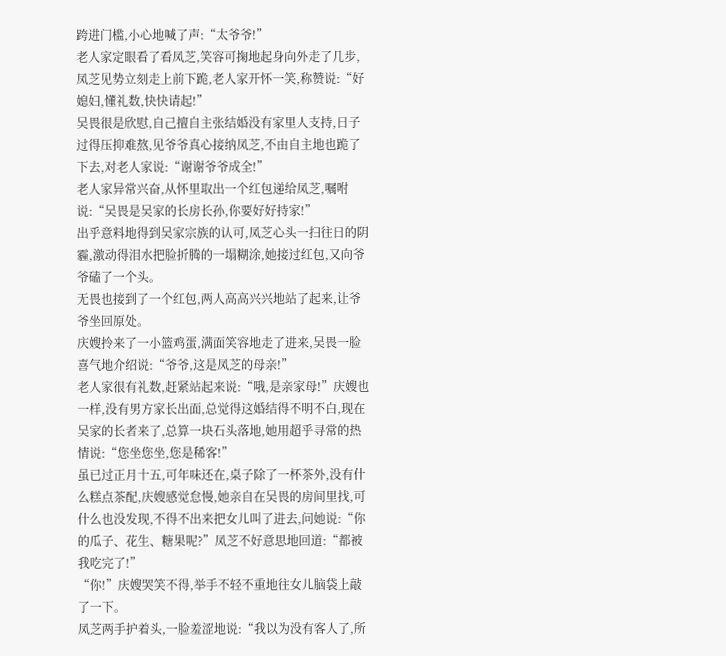跨进门槛,小心地喊了声:“太爷爷!”
老人家定眼看了看凤芝,笑容可掬地起身向外走了几步,凤芝见势立刻走上前下跪,老人家开怀一笑,称赞说:“好媳妇,懂礼数,快快请起!”
吴畏很是欣慰,自己擅自主张结婚没有家里人支持,日子过得压抑难熬,见爷爷真心接纳凤芝,不由自主地也跪了下去,对老人家说:“谢谢爷爷成全!”
老人家异常兴奋,从怀里取出一个红包递给凤芝,嘱咐说:“吴畏是吴家的长房长孙,你要好好持家!”
出乎意料地得到吴家宗族的认可,凤芝心头一扫往日的阴霾,激动得泪水把脸折腾的一塌糊涂,她接过红包,又向爷爷磕了一个头。
无畏也接到了一个红包,两人高高兴兴地站了起来,让爷爷坐回原处。
庆嫂拎来了一小篮鸡蛋,满面笑容地走了进来,吴畏一脸喜气地介绍说:“爷爷,这是凤芝的母亲!”
老人家很有礼数,赶紧站起来说:“哦,是亲家母!”庆嫂也一样,没有男方家长出面,总觉得这婚结得不明不白,现在吴家的长者来了,总算一块石头落地,她用超乎寻常的热情说:“您坐您坐,您是稀客!”
虽已过正月十五,可年味还在,桌子除了一杯茶外,没有什么糕点茶配,庆嫂感觉怠慢,她亲自在吴畏的房间里找,可什么也没发现,不得不出来把女儿叫了进去,问她说:“你的瓜子、花生、糖果呢?”凤芝不好意思地回道:“都被我吃完了!”
“你!”庆嫂哭笑不得,举手不轻不重地往女儿脑袋上敲了一下。
凤芝两手护着头,一脸羞涩地说:“我以为没有客人了,所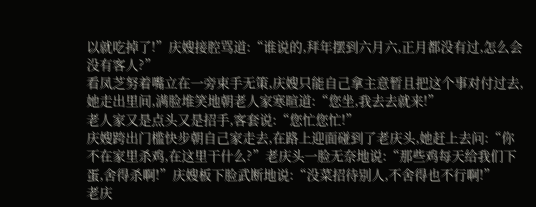以就吃掉了!”庆嫂接腔骂道:“谁说的,拜年摆到六月六,正月都没有过,怎么会没有客人?”
看凤芝努着嘴立在一旁束手无策,庆嫂只能自己拿主意暂且把这个事对付过去,她走出里间,满脸堆笑地朝老人家寒暄道:“您坐,我去去就来!”
老人家又是点头又是招手,客套说:“您忙您忙!”
庆嫂跨出门槛快步朝自己家走去,在路上迎面碰到了老庆头,她赶上去问:“你不在家里杀鸡,在这里干什么?”老庆头一脸无奈地说:“那些鸡每天给我们下蛋,舍得杀啊!”庆嫂板下脸武断地说:“没菜招待别人,不舍得也不行啊!”
老庆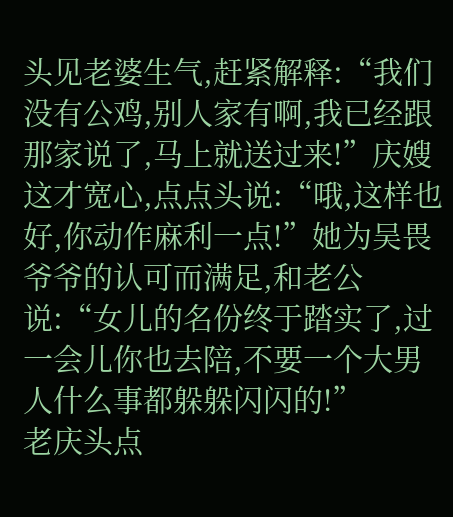头见老婆生气,赶紧解释:“我们没有公鸡,别人家有啊,我已经跟那家说了,马上就送过来!”庆嫂这才宽心,点点头说:“哦,这样也好,你动作麻利一点!”她为吴畏爷爷的认可而满足,和老公说:“女儿的名份终于踏实了,过一会儿你也去陪,不要一个大男人什么事都躲躲闪闪的!”
老庆头点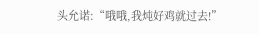头允诺:“哦哦,我炖好鸡就过去!”